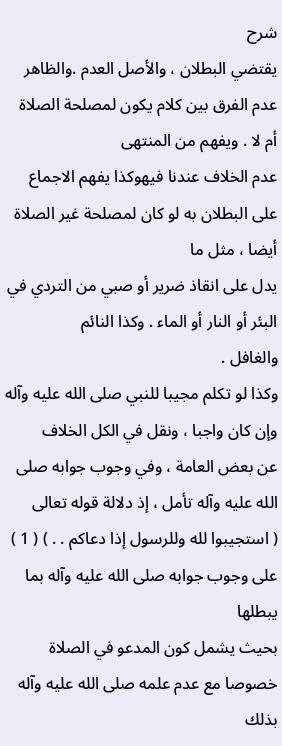شرح
يقتضي البطلان ، والأصل العدم .والظاهر عدم الفرق بين كلام يكون لمصلحة الصلاة أم لا . ويفهم من المنتهى
عدم الخلاف عندنا فيهوكذا يفهم الاجماع على البطلان به لو كان لمصلحة غير الصلاة أيضا ، مثل ما
يدل على انقاذ ضرير أو صبي من التردي في البئر أو النار أو الماء . وكذا النائم
والغافل .
وكذا لو تكلم مجيبا للنبي صلى الله عليه وآله وإن كان واجبا ، ونقل في الكل الخلاف
عن بعض العامة ، وفي وجوب جوابه صلى الله عليه وآله تأمل ، إذ دلالة قوله تعالى
( استجيبوا لله وللرسول إذا دعاكم . . ) ( 1 ) على وجوب جوابه صلى الله عليه وآله بما يبطلها
بحيث يشمل كون المدعو في الصلاة خصوصا مع عدم علمه صلى الله عليه وآله بذلك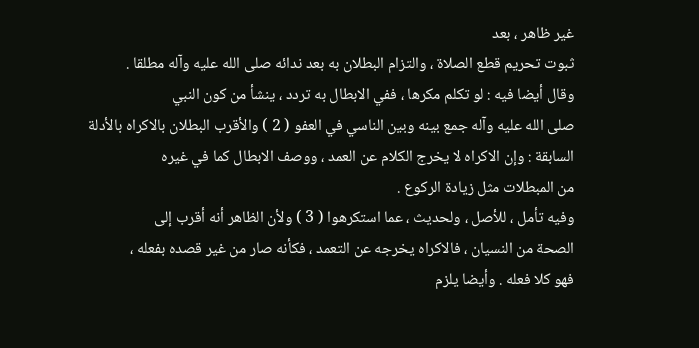غير ظاهر ، بعد
ثبوت تحريم قطع الصلاة ، والتزام البطلان به بعد ندائه صلى الله عليه وآله مطلقا .
وقال أيضا فيه : لو تكلم مكرها ، ففي الابطال به تردد ، ينشأ من كون النبي
صلى الله عليه وآله جمع بينه وبين الناسي في العفو ( 2 ) والأقرب البطلان بالاكراه بالأدلة
السابقة : وإن الاكراه لا يخرج الكلام عن العمد ، ووصف الابطال كما في غيره
من المبطلات مثل زيادة الركوع .
وفيه تأمل ، للأصل ، ولحديث ، عما استكرهوا ( 3 ) ولأن الظاهر أنه أقرب إلى
الصحة من النسيان ، فالاكراه يخرجه عن التعمد ، فكأنه صار من غير قصده بفعله ،
فهو كلا فعله . وأيضا يلزم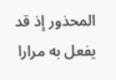المحذور إذ قد يفعل به مرارا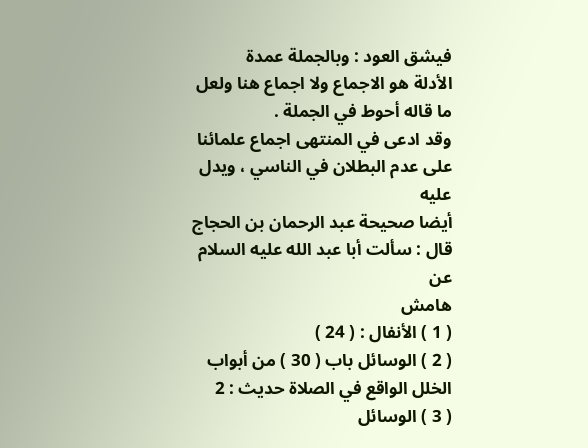فيشق العود : وبالجملة عمدة
الأدلة هو الاجماع ولا اجماع هنا ولعل ما قاله أحوط في الجملة .
وقد ادعى في المنتهى اجماع علمائنا على عدم البطلان في الناسي ، ويدل عليه
أيضا صحيحة عبد الرحمان بن الحجاج قال : سألت أبا عبد الله عليه السلام عن
هامش
( 1 ) الأنفال : ( 24 )
( 2 ) الوسائل باب ( 30 ) من أبواب الخلل الواقع في الصلاة حديث : 2
( 3 ) الوسائل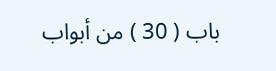باب ( 30 ) من أبواب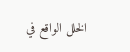الخلل الواقع في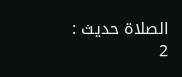الصلاة حديث : 2